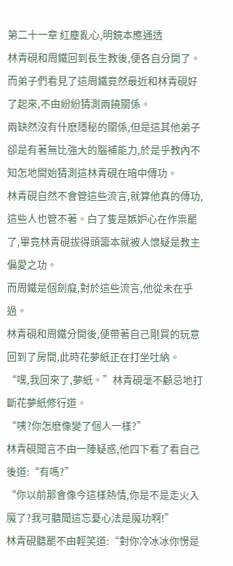第二十一章 紅塵亂心,明鏡本應通透
林青硯和周鐵回到長生教後,便各自分開了。而弟子們看見了這周鐵竟然最近和林青硯好了起來,不由紛紛猜測兩饒關係。
兩缺然沒有什麽隱秘的關係,但是這其他弟子卻是有著無比強大的腦補能力,於是乎教內不知怎地開始猜測這林青硯在暗中傳功。
林青硯自然不會管這些流言,就算他真的傳功,這些人也管不著。白了隻是嫉妒心在作祟罷了,畢竟林青硯拔得頭籌本就被人懷疑是教主偏愛之功。
而周鐵是個劍癡,對於這些流言,他從未在乎過。
林青硯和周鐵分開後,便帶著自己剛買的玩意回到了房間,此時花夢紙正在打坐吐納。
“嘿,我回來了,夢紙。”林青硯毫不顧忌地打斷花夢紙修行道。
“咦?你怎麽像變了個人一樣?”
林青硯聞言不由一陣疑惑,他四下看了看自己後道:“有嗎?”
“你以前那會像今這樣熱情,你是不是走火入魔了?我可聽聞這忘憂心法是魔功啊!”
林青硯聽罷不由輕笑道:“對你冷冰冰你愣是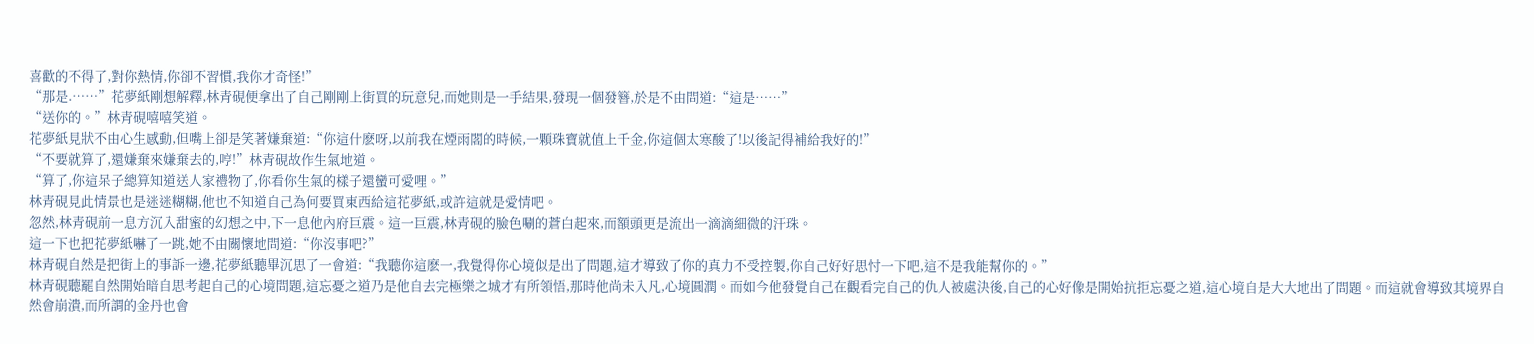喜歡的不得了,對你熱情,你卻不習慣,我你才奇怪!”
“那是.……”花夢紙剛想解釋,林青硯便拿出了自己剛剛上街買的玩意兒,而她則是一手結果,發現一個發簪,於是不由問道:“這是……”
“送你的。”林青硯嘻嘻笑道。
花夢紙見狀不由心生感動,但嘴上卻是笑著嫌棄道:“你這什麽呀,以前我在煙雨閣的時候,一顆珠寶就值上千金,你這個太寒酸了!以後記得補給我好的!”
“不要就算了,還嫌棄來嫌棄去的,哼!”林青硯故作生氣地道。
“算了,你這呆子總算知道送人家禮物了,你看你生氣的樣子還蠻可愛哩。”
林青硯見此情景也是迷迷糊糊,他也不知道自己為何要買東西給這花夢紙,或許這就是愛情吧。
忽然,林青硯前一息方沉入甜蜜的幻想之中,下一息他內府巨震。這一巨震,林青硯的臉色唰的蒼白起來,而額頭更是流出一滴滴細微的汗珠。
這一下也把花夢紙嚇了一跳,她不由關懷地問道:“你沒事吧?”
林青硯自然是把街上的事訴一邊,花夢紙聽畢沉思了一會道:“我聽你這麽一,我覺得你心境似是出了問題,這才導致了你的真力不受控製,你自己好好思忖一下吧,這不是我能幫你的。”
林青硯聽罷自然開始暗自思考起自己的心境問題,這忘憂之道乃是他自去完極樂之城才有所領悟,那時他尚未入凡,心境圓潤。而如今他發覺自己在觀看完自己的仇人被處決後,自己的心好像是開始抗拒忘憂之道,這心境自是大大地出了問題。而這就會導致其境界自然會崩潰,而所謂的金丹也會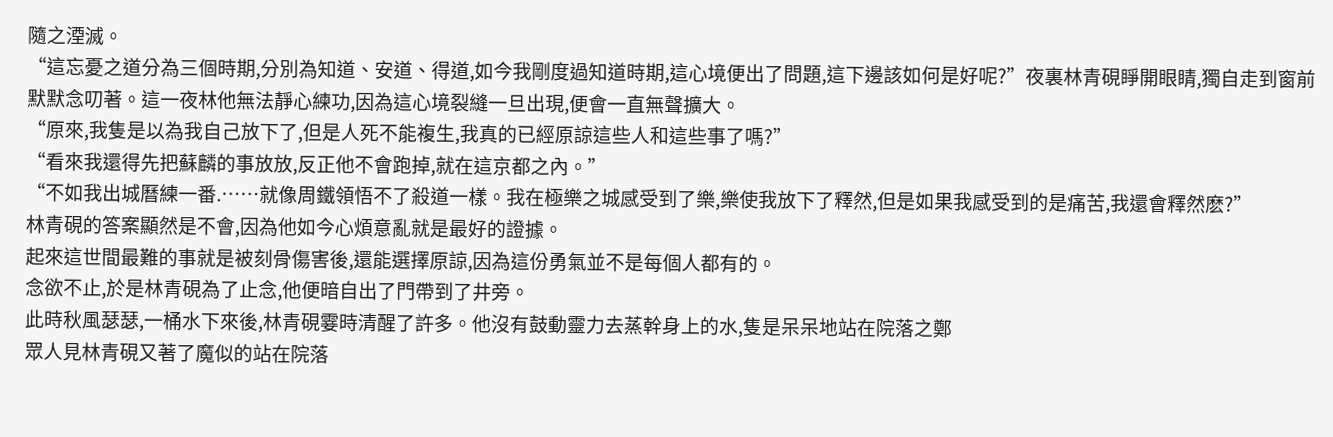隨之湮滅。
“這忘憂之道分為三個時期,分別為知道、安道、得道,如今我剛度過知道時期,這心境便出了問題,這下邊該如何是好呢?”夜裏林青硯睜開眼睛,獨自走到窗前默默念叨著。這一夜林他無法靜心練功,因為這心境裂縫一旦出現,便會一直無聲擴大。
“原來,我隻是以為我自己放下了,但是人死不能複生,我真的已經原諒這些人和這些事了嗎?”
“看來我還得先把蘇麟的事放放,反正他不會跑掉,就在這京都之內。”
“不如我出城曆練一番.……就像周鐵領悟不了殺道一樣。我在極樂之城感受到了樂,樂使我放下了釋然,但是如果我感受到的是痛苦,我還會釋然麽?”
林青硯的答案顯然是不會,因為他如今心煩意亂就是最好的證據。
起來這世間最難的事就是被刻骨傷害後,還能選擇原諒,因為這份勇氣並不是每個人都有的。
念欲不止,於是林青硯為了止念,他便暗自出了門帶到了井旁。
此時秋風瑟瑟,一桶水下來後,林青硯霎時清醒了許多。他沒有鼓動靈力去蒸幹身上的水,隻是呆呆地站在院落之鄭
眾人見林青硯又著了魔似的站在院落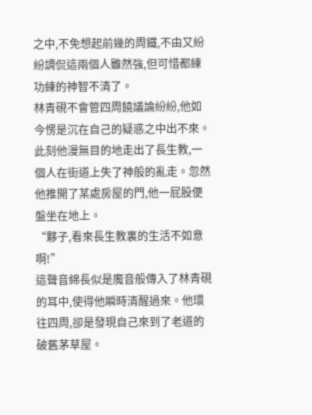之中,不免想起前幾的周鐵,不由又紛紛調侃這兩個人雖然強,但可惜都練功練的神智不清了。
林青硯不會管四周饒議論紛紛,他如今愣是沉在自己的疑惑之中出不來。此刻他漫無目的地走出了長生教,一個人在街道上失了神般的亂走。忽然他推開了某處房屋的門,他一屁股便盤坐在地上。
“夥子,看來長生教裏的生活不如意啊!”
這聲音綿長似是魔音般傳入了林青硯的耳中,使得他瞬時清醒過來。他環往四周,卻是發現自己來到了老道的破舊茅草屋。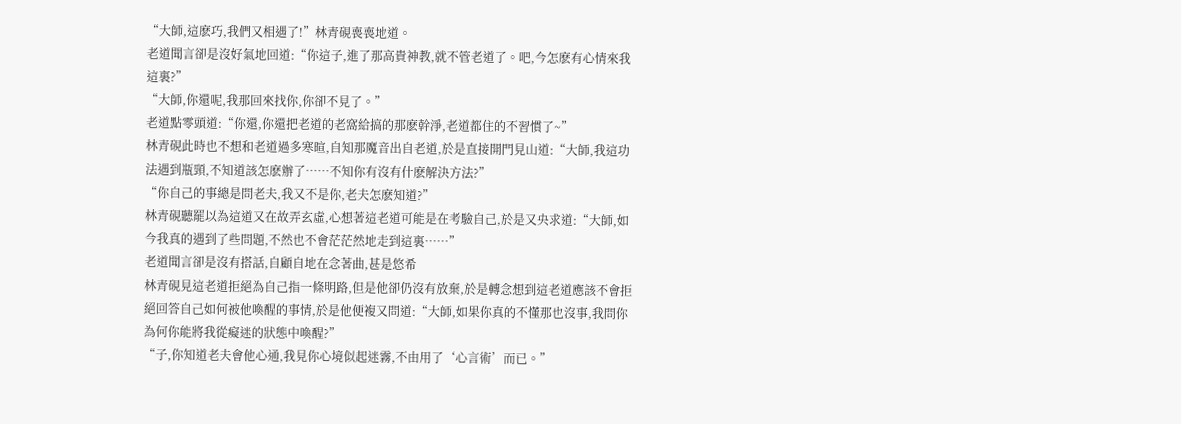“大師,這麽巧,我們又相遇了!”林青硯喪喪地道。
老道聞言卻是沒好氣地回道:“你這子,進了那高貴神教,就不管老道了。吧,今怎麽有心情來我這裏?”
“大師,你還呢,我那回來找你,你卻不見了。”
老道點零頭道:“你還,你還把老道的老窩給搞的那麽幹淨,老道都住的不習慣了~”
林青硯此時也不想和老道過多寒暄,自知那魔音出自老道,於是直接開門見山道:“大師,我這功法遇到瓶頸,不知道該怎麽辦了……不知你有沒有什麽解決方法?”
“你自己的事總是問老夫,我又不是你,老夫怎麽知道?”
林青硯聽罷以為這道又在故弄玄虛,心想著這老道可能是在考驗自己,於是又央求道:“大師,如今我真的遇到了些問題,不然也不會茫茫然地走到這裏……”
老道聞言卻是沒有搭話,自顧自地在念著曲,甚是悠希
林青硯見這老道拒絕為自己指一條明路,但是他卻仍沒有放棄,於是轉念想到這老道應該不會拒絕回答自己如何被他喚醒的事情,於是他便複又問道:“大師,如果你真的不懂那也沒事,我問你為何你能將我從癡迷的狀態中喚醒?”
“子,你知道老夫會他心通,我見你心境似起迷霧,不由用了‘心言術’而已。”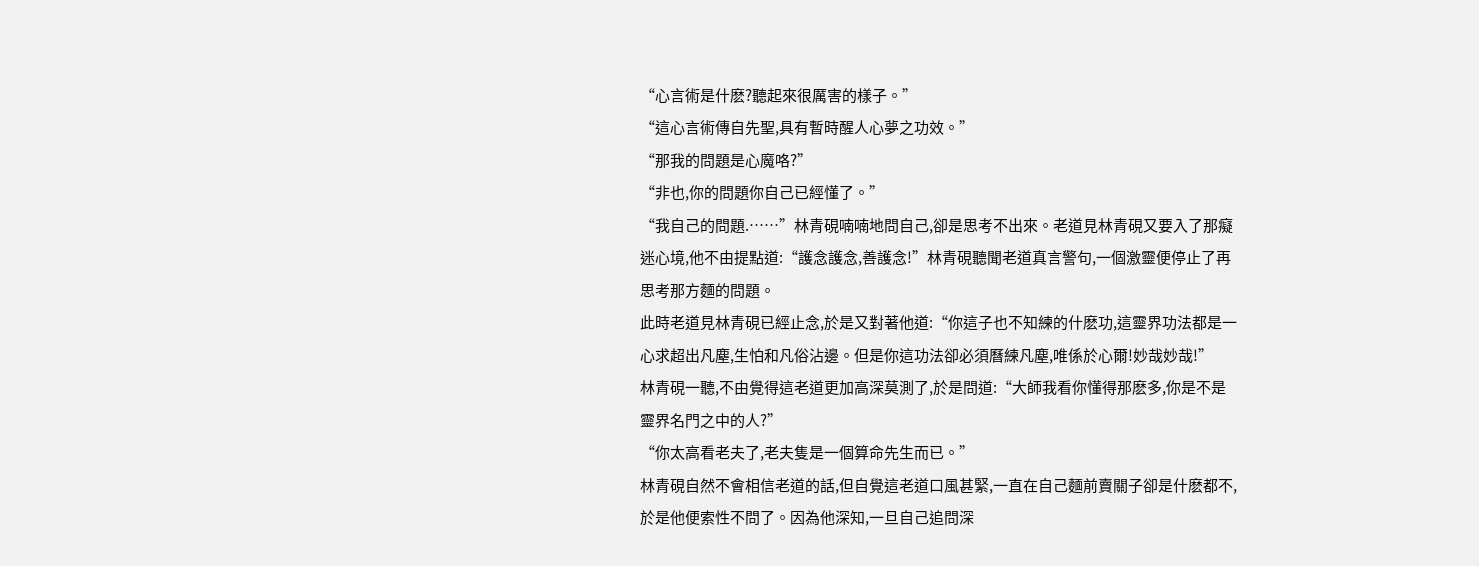“心言術是什麽?聽起來很厲害的樣子。”
“這心言術傳自先聖,具有暫時醒人心夢之功效。”
“那我的問題是心魔咯?”
“非也,你的問題你自己已經懂了。”
“我自己的問題.……”林青硯喃喃地問自己,卻是思考不出來。老道見林青硯又要入了那癡迷心境,他不由提點道:“護念護念,善護念!”林青硯聽聞老道真言警句,一個激靈便停止了再思考那方麵的問題。
此時老道見林青硯已經止念,於是又對著他道:“你這子也不知練的什麽功,這靈界功法都是一心求超出凡塵,生怕和凡俗沾邊。但是你這功法卻必須曆練凡塵,唯係於心爾!妙哉妙哉!”
林青硯一聽,不由覺得這老道更加高深莫測了,於是問道:“大師我看你懂得那麽多,你是不是靈界名門之中的人?”
“你太高看老夫了,老夫隻是一個算命先生而已。”
林青硯自然不會相信老道的話,但自覺這老道口風甚緊,一直在自己麵前賣關子卻是什麽都不,於是他便索性不問了。因為他深知,一旦自己追問深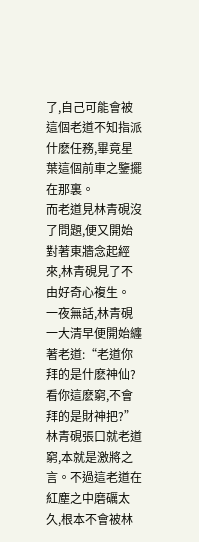了,自己可能會被這個老道不知指派什麽任務,畢竟星葉這個前車之鑒擺在那裏。
而老道見林青硯沒了問題,便又開始對著東牆念起經來,林青硯見了不由好奇心複生。
一夜無話,林青硯一大清早便開始纏著老道:“老道你拜的是什麽神仙?看你這麽窮,不會拜的是財神把?”
林青硯張口就老道窮,本就是激將之言。不過這老道在紅塵之中磨礪太久,根本不會被林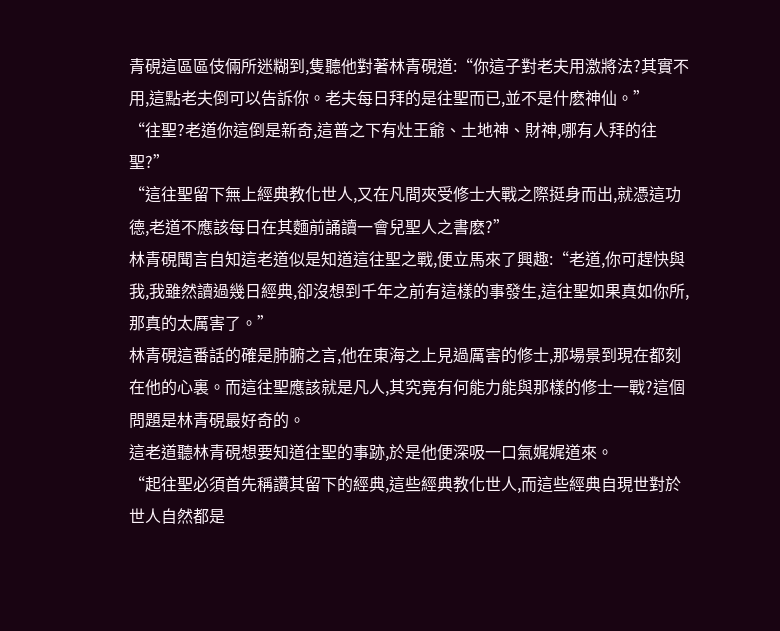青硯這區區伎倆所迷糊到,隻聽他對著林青硯道:“你這子對老夫用激將法?其實不用,這點老夫倒可以告訴你。老夫每日拜的是往聖而已,並不是什麽神仙。”
“往聖?老道你這倒是新奇,這普之下有灶王爺、土地神、財神,哪有人拜的往聖?”
“這往聖留下無上經典教化世人,又在凡間夾受修士大戰之際挺身而出,就憑這功德,老道不應該每日在其麵前誦讀一會兒聖人之書麽?”
林青硯聞言自知這老道似是知道這往聖之戰,便立馬來了興趣:“老道,你可趕快與我,我雖然讀過幾日經典,卻沒想到千年之前有這樣的事發生,這往聖如果真如你所,那真的太厲害了。”
林青硯這番話的確是肺腑之言,他在東海之上見過厲害的修士,那場景到現在都刻在他的心裏。而這往聖應該就是凡人,其究竟有何能力能與那樣的修士一戰?這個問題是林青硯最好奇的。
這老道聽林青硯想要知道往聖的事跡,於是他便深吸一口氣娓娓道來。
“起往聖必須首先稱讚其留下的經典,這些經典教化世人,而這些經典自現世對於世人自然都是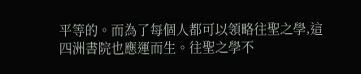平等的。而為了每個人都可以領略往聖之學,這四洲書院也應運而生。往聖之學不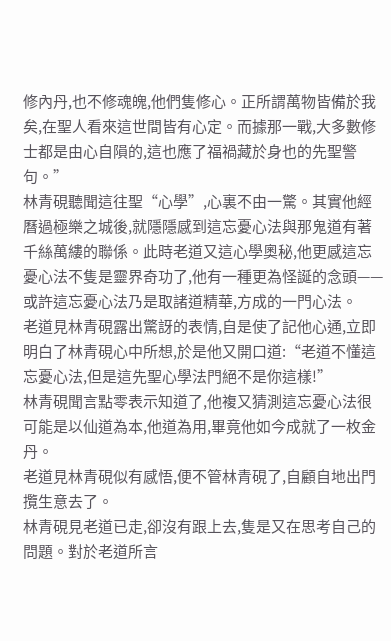修內丹,也不修魂魄,他們隻修心。正所謂萬物皆備於我矣,在聖人看來這世間皆有心定。而據那一戰,大多數修士都是由心自隕的,這也應了福禍藏於身也的先聖警句。”
林青硯聽聞這往聖“心學”,心裏不由一驚。其實他經曆過極樂之城後,就隱隱感到這忘憂心法與那鬼道有著千絲萬縷的聯係。此時老道又這心學奧秘,他更感這忘憂心法不隻是靈界奇功了,他有一種更為怪誕的念頭——或許這忘憂心法乃是取諸道精華,方成的一門心法。
老道見林青硯露出驚訝的表情,自是使了記他心通,立即明白了林青硯心中所想,於是他又開口道:“老道不懂這忘憂心法,但是這先聖心學法門絕不是你這樣!”
林青硯聞言點零表示知道了,他複又猜測這忘憂心法很可能是以仙道為本,他道為用,畢竟他如今成就了一枚金丹。
老道見林青硯似有感悟,便不管林青硯了,自顧自地出門攬生意去了。
林青硯見老道已走,卻沒有跟上去,隻是又在思考自己的問題。對於老道所言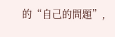的“自己的問題”,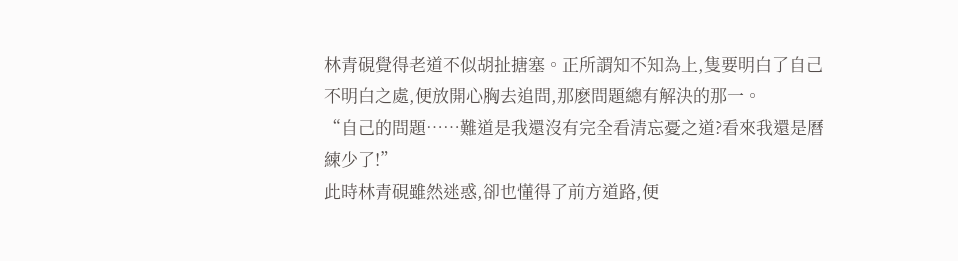林青硯覺得老道不似胡扯搪塞。正所謂知不知為上,隻要明白了自己不明白之處,便放開心胸去追問,那麽問題總有解決的那一。
“自己的問題……難道是我還沒有完全看清忘憂之道?看來我還是曆練少了!”
此時林青硯雖然迷惑,卻也懂得了前方道路,便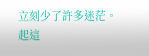立刻少了許多迷茫。
起這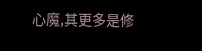心魔,其更多是修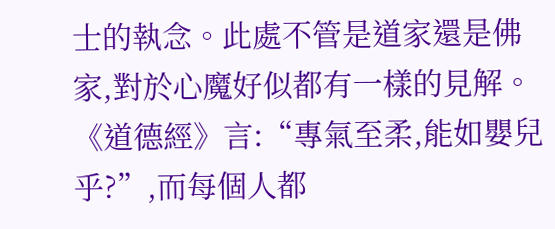士的執念。此處不管是道家還是佛家,對於心魔好似都有一樣的見解。
《道德經》言:“專氣至柔,能如嬰兒乎?”,而每個人都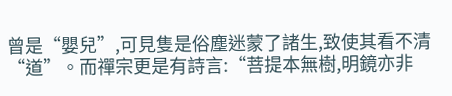曾是“嬰兒”,可見隻是俗塵迷蒙了諸生,致使其看不清“道”。而禪宗更是有詩言:“菩提本無樹,明鏡亦非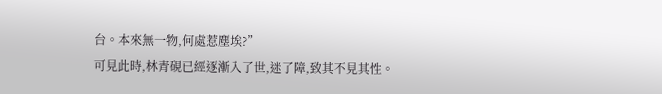台。本來無一物,何處惹塵埃?”
可見此時,林青硯已經逐漸入了世,迷了障,致其不見其性。